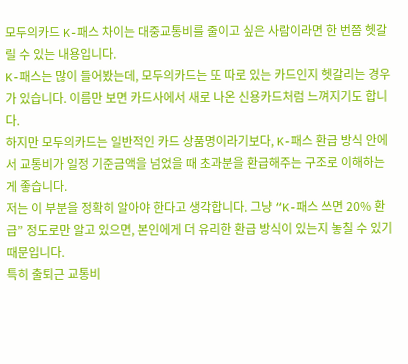모두의카드 K-패스 차이는 대중교통비를 줄이고 싶은 사람이라면 한 번쯤 헷갈릴 수 있는 내용입니다.
K-패스는 많이 들어봤는데, 모두의카드는 또 따로 있는 카드인지 헷갈리는 경우가 있습니다. 이름만 보면 카드사에서 새로 나온 신용카드처럼 느껴지기도 합니다.
하지만 모두의카드는 일반적인 카드 상품명이라기보다, K-패스 환급 방식 안에서 교통비가 일정 기준금액을 넘었을 때 초과분을 환급해주는 구조로 이해하는 게 좋습니다.
저는 이 부분을 정확히 알아야 한다고 생각합니다. 그냥 “K-패스 쓰면 20% 환급” 정도로만 알고 있으면, 본인에게 더 유리한 환급 방식이 있는지 놓칠 수 있기 때문입니다.
특히 출퇴근 교통비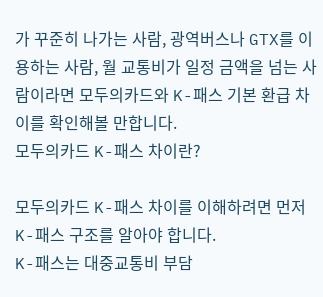가 꾸준히 나가는 사람, 광역버스나 GTX를 이용하는 사람, 월 교통비가 일정 금액을 넘는 사람이라면 모두의카드와 K-패스 기본 환급 차이를 확인해볼 만합니다.
모두의카드 K-패스 차이란?

모두의카드 K-패스 차이를 이해하려면 먼저 K-패스 구조를 알아야 합니다.
K-패스는 대중교통비 부담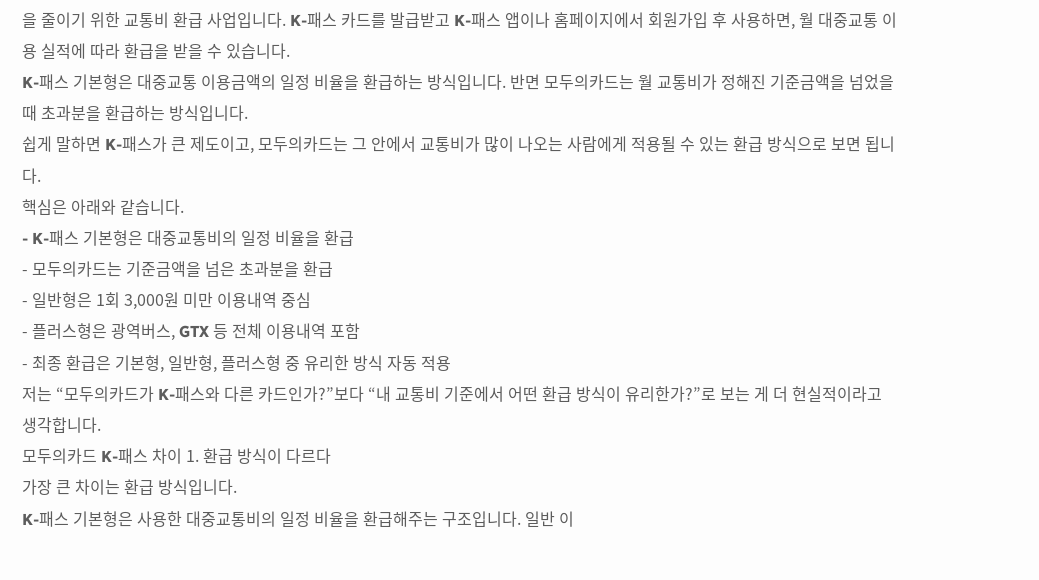을 줄이기 위한 교통비 환급 사업입니다. K-패스 카드를 발급받고 K-패스 앱이나 홈페이지에서 회원가입 후 사용하면, 월 대중교통 이용 실적에 따라 환급을 받을 수 있습니다.
K-패스 기본형은 대중교통 이용금액의 일정 비율을 환급하는 방식입니다. 반면 모두의카드는 월 교통비가 정해진 기준금액을 넘었을 때 초과분을 환급하는 방식입니다.
쉽게 말하면 K-패스가 큰 제도이고, 모두의카드는 그 안에서 교통비가 많이 나오는 사람에게 적용될 수 있는 환급 방식으로 보면 됩니다.
핵심은 아래와 같습니다.
- K-패스 기본형은 대중교통비의 일정 비율을 환급
- 모두의카드는 기준금액을 넘은 초과분을 환급
- 일반형은 1회 3,000원 미만 이용내역 중심
- 플러스형은 광역버스, GTX 등 전체 이용내역 포함
- 최종 환급은 기본형, 일반형, 플러스형 중 유리한 방식 자동 적용
저는 “모두의카드가 K-패스와 다른 카드인가?”보다 “내 교통비 기준에서 어떤 환급 방식이 유리한가?”로 보는 게 더 현실적이라고 생각합니다.
모두의카드 K-패스 차이 1. 환급 방식이 다르다
가장 큰 차이는 환급 방식입니다.
K-패스 기본형은 사용한 대중교통비의 일정 비율을 환급해주는 구조입니다. 일반 이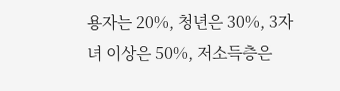용자는 20%, 청년은 30%, 3자녀 이상은 50%, 저소득층은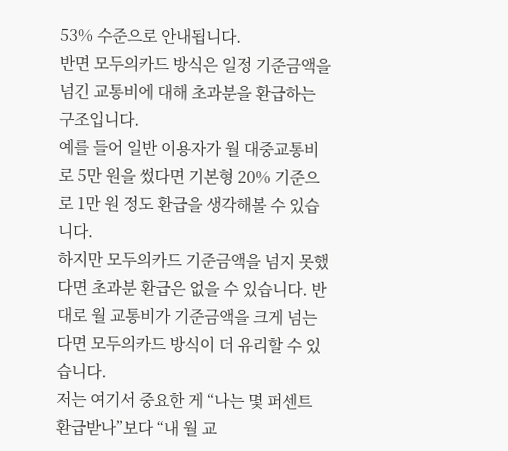53% 수준으로 안내됩니다.
반면 모두의카드 방식은 일정 기준금액을 넘긴 교통비에 대해 초과분을 환급하는 구조입니다.
예를 들어 일반 이용자가 월 대중교통비로 5만 원을 썼다면 기본형 20% 기준으로 1만 원 정도 환급을 생각해볼 수 있습니다.
하지만 모두의카드 기준금액을 넘지 못했다면 초과분 환급은 없을 수 있습니다. 반대로 월 교통비가 기준금액을 크게 넘는다면 모두의카드 방식이 더 유리할 수 있습니다.
저는 여기서 중요한 게 “나는 몇 퍼센트 환급받나”보다 “내 월 교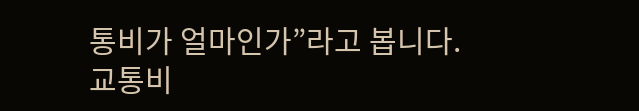통비가 얼마인가”라고 봅니다.
교통비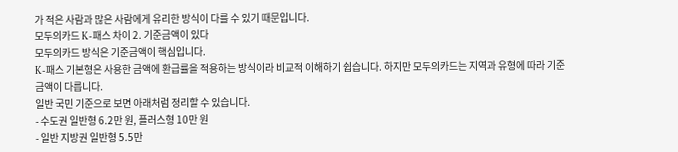가 적은 사람과 많은 사람에게 유리한 방식이 다를 수 있기 때문입니다.
모두의카드 K-패스 차이 2. 기준금액이 있다
모두의카드 방식은 기준금액이 핵심입니다.
K-패스 기본형은 사용한 금액에 환급률을 적용하는 방식이라 비교적 이해하기 쉽습니다. 하지만 모두의카드는 지역과 유형에 따라 기준금액이 다릅니다.
일반 국민 기준으로 보면 아래처럼 정리할 수 있습니다.
- 수도권 일반형 6.2만 원, 플러스형 10만 원
- 일반 지방권 일반형 5.5만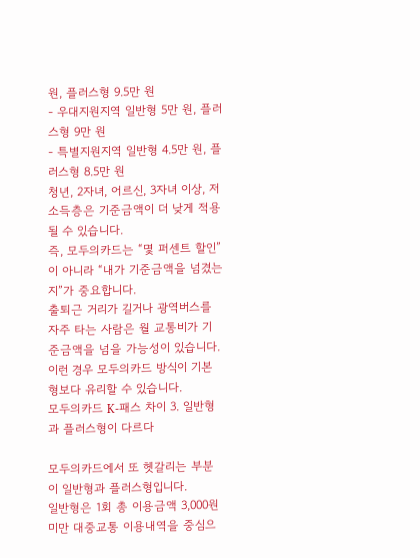원, 플러스형 9.5만 원
- 우대지원지역 일반형 5만 원, 플러스형 9만 원
- 특별지원지역 일반형 4.5만 원, 플러스형 8.5만 원
청년, 2자녀, 어르신, 3자녀 이상, 저소득층은 기준금액이 더 낮게 적용될 수 있습니다.
즉, 모두의카드는 “몇 퍼센트 할인”이 아니라 “내가 기준금액을 넘겼는지”가 중요합니다.
출퇴근 거리가 길거나 광역버스를 자주 타는 사람은 월 교통비가 기준금액을 넘을 가능성이 있습니다. 이런 경우 모두의카드 방식이 기본형보다 유리할 수 있습니다.
모두의카드 K-패스 차이 3. 일반형과 플러스형이 다르다

모두의카드에서 또 헷갈리는 부분이 일반형과 플러스형입니다.
일반형은 1회 총 이용금액 3,000원 미만 대중교통 이용내역을 중심으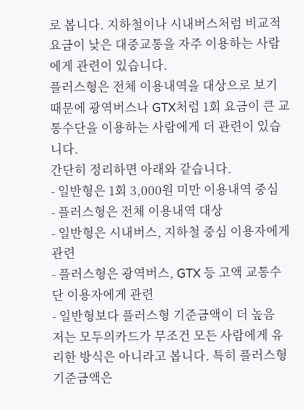로 봅니다. 지하철이나 시내버스처럼 비교적 요금이 낮은 대중교통을 자주 이용하는 사람에게 관련이 있습니다.
플러스형은 전체 이용내역을 대상으로 보기 때문에 광역버스나 GTX처럼 1회 요금이 큰 교통수단을 이용하는 사람에게 더 관련이 있습니다.
간단히 정리하면 아래와 같습니다.
- 일반형은 1회 3,000원 미만 이용내역 중심
- 플러스형은 전체 이용내역 대상
- 일반형은 시내버스, 지하철 중심 이용자에게 관련
- 플러스형은 광역버스, GTX 등 고액 교통수단 이용자에게 관련
- 일반형보다 플러스형 기준금액이 더 높음
저는 모두의카드가 무조건 모든 사람에게 유리한 방식은 아니라고 봅니다. 특히 플러스형 기준금액은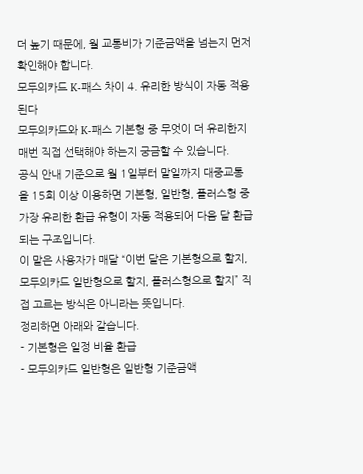더 높기 때문에, 월 교통비가 기준금액을 넘는지 먼저 확인해야 합니다.
모두의카드 K-패스 차이 4. 유리한 방식이 자동 적용된다
모두의카드와 K-패스 기본형 중 무엇이 더 유리한지 매번 직접 선택해야 하는지 궁금할 수 있습니다.
공식 안내 기준으로 월 1일부터 말일까지 대중교통을 15회 이상 이용하면 기본형, 일반형, 플러스형 중 가장 유리한 환급 유형이 자동 적용되어 다음 달 환급되는 구조입니다.
이 말은 사용자가 매달 “이번 달은 기본형으로 할지, 모두의카드 일반형으로 할지, 플러스형으로 할지” 직접 고르는 방식은 아니라는 뜻입니다.
정리하면 아래와 같습니다.
- 기본형은 일정 비율 환급
- 모두의카드 일반형은 일반형 기준금액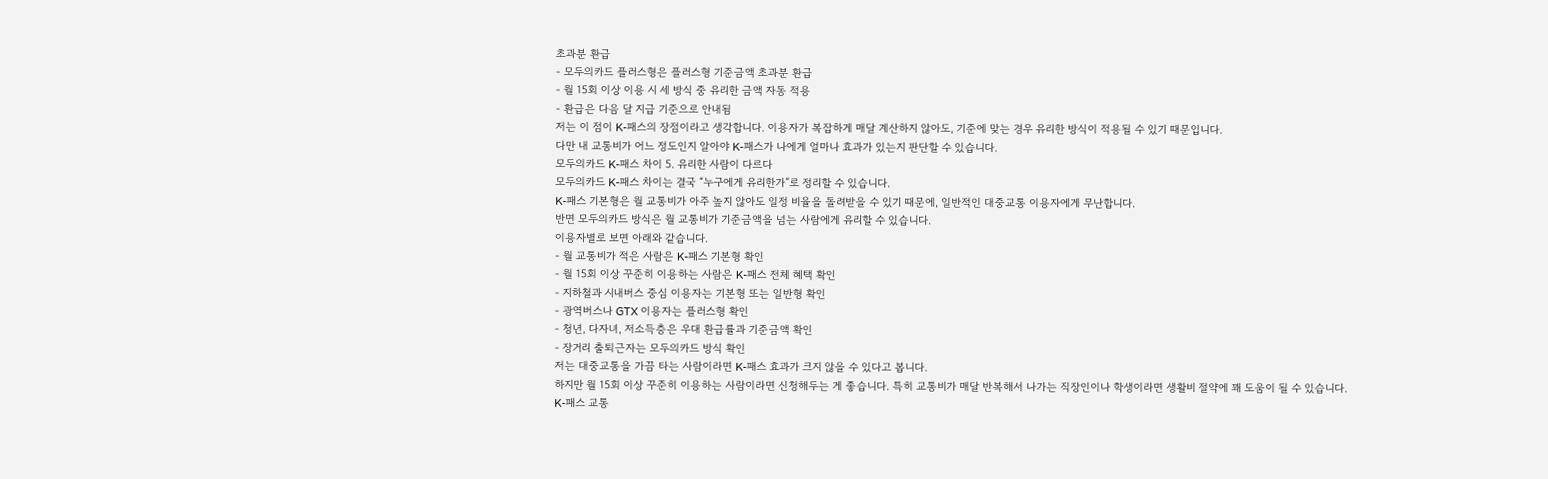초과분 환급
- 모두의카드 플러스형은 플러스형 기준금액 초과분 환급
- 월 15회 이상 이용 시 세 방식 중 유리한 금액 자동 적용
- 환급은 다음 달 지급 기준으로 안내됨
저는 이 점이 K-패스의 장점이라고 생각합니다. 이용자가 복잡하게 매달 계산하지 않아도, 기준에 맞는 경우 유리한 방식이 적용될 수 있기 때문입니다.
다만 내 교통비가 어느 정도인지 알아야 K-패스가 나에게 얼마나 효과가 있는지 판단할 수 있습니다.
모두의카드 K-패스 차이 5. 유리한 사람이 다르다
모두의카드 K-패스 차이는 결국 “누구에게 유리한가”로 정리할 수 있습니다.
K-패스 기본형은 월 교통비가 아주 높지 않아도 일정 비율을 돌려받을 수 있기 때문에, 일반적인 대중교통 이용자에게 무난합니다.
반면 모두의카드 방식은 월 교통비가 기준금액을 넘는 사람에게 유리할 수 있습니다.
이용자별로 보면 아래와 같습니다.
- 월 교통비가 적은 사람은 K-패스 기본형 확인
- 월 15회 이상 꾸준히 이용하는 사람은 K-패스 전체 혜택 확인
- 지하철과 시내버스 중심 이용자는 기본형 또는 일반형 확인
- 광역버스나 GTX 이용자는 플러스형 확인
- 청년, 다자녀, 저소득층은 우대 환급률과 기준금액 확인
- 장거리 출퇴근자는 모두의카드 방식 확인
저는 대중교통을 가끔 타는 사람이라면 K-패스 효과가 크지 않을 수 있다고 봅니다.
하지만 월 15회 이상 꾸준히 이용하는 사람이라면 신청해두는 게 좋습니다. 특히 교통비가 매달 반복해서 나가는 직장인이나 학생이라면 생활비 절약에 꽤 도움이 될 수 있습니다.
K-패스 교통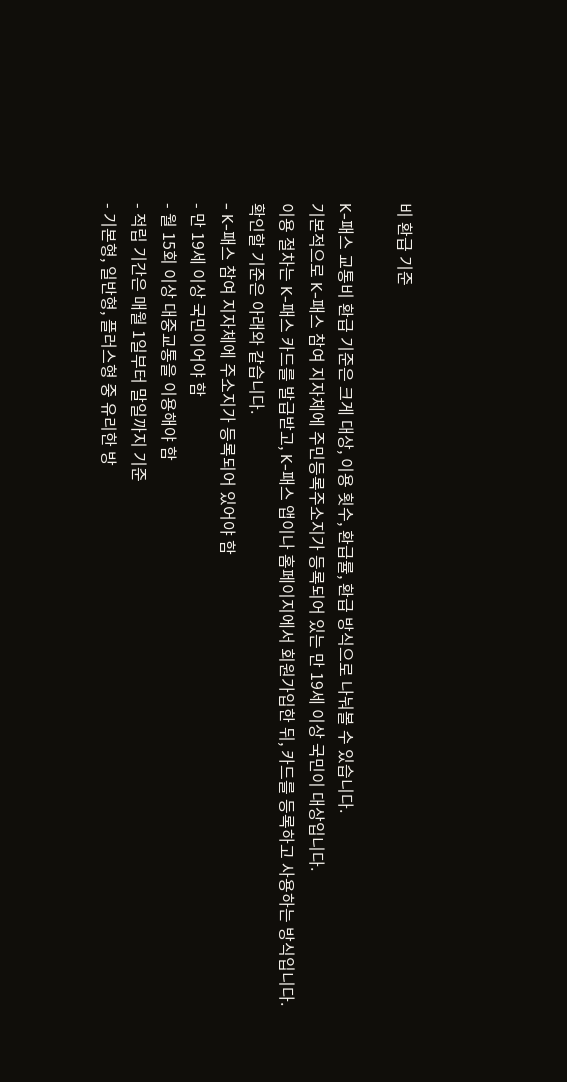비 환급 기준

K-패스 교통비 환급 기준은 크게 대상, 이용 횟수, 환급률, 환급 방식으로 나눠볼 수 있습니다.
기본적으로 K-패스 참여 지자체에 주민등록주소지가 등록되어 있는 만 19세 이상 국민이 대상입니다.
이용 절차는 K-패스 카드를 발급받고, K-패스 앱이나 홈페이지에서 회원가입한 뒤, 카드를 등록하고 사용하는 방식입니다.
확인할 기준은 아래와 같습니다.
- K-패스 참여 지자체에 주소지가 등록되어 있어야 함
- 만 19세 이상 국민이어야 함
- 월 15회 이상 대중교통을 이용해야 함
- 적립 기간은 매월 1일부터 말일까지 기준
- 기본형, 일반형, 플러스형 중 유리한 방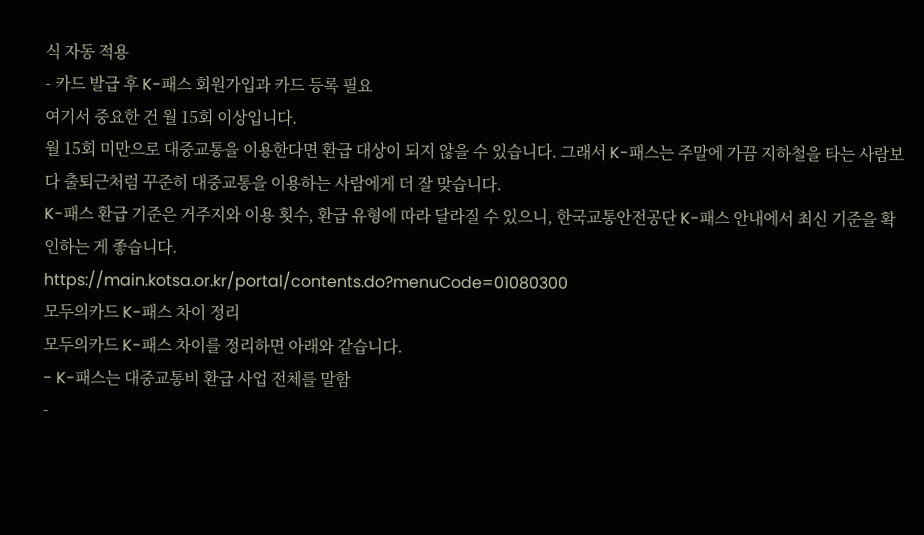식 자동 적용
- 카드 발급 후 K-패스 회원가입과 카드 등록 필요
여기서 중요한 건 월 15회 이상입니다.
월 15회 미만으로 대중교통을 이용한다면 환급 대상이 되지 않을 수 있습니다. 그래서 K-패스는 주말에 가끔 지하철을 타는 사람보다 출퇴근처럼 꾸준히 대중교통을 이용하는 사람에게 더 잘 맞습니다.
K-패스 환급 기준은 거주지와 이용 횟수, 환급 유형에 따라 달라질 수 있으니, 한국교통안전공단 K-패스 안내에서 최신 기준을 확인하는 게 좋습니다.
https://main.kotsa.or.kr/portal/contents.do?menuCode=01080300
모두의카드 K-패스 차이 정리
모두의카드 K-패스 차이를 정리하면 아래와 같습니다.
- K-패스는 대중교통비 환급 사업 전체를 말함
-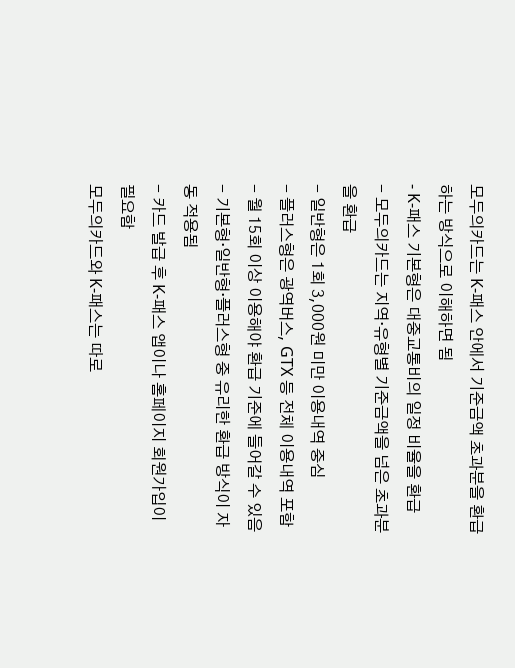모두의카드는 K-패스 안에서 기준금액 초과분을 환급하는 방식으로 이해하면 됨
- K-패스 기본형은 대중교통비의 일정 비율을 환급
- 모두의카드는 지역·유형별 기준금액을 넘은 초과분을 환급
- 일반형은 1회 3,000원 미만 이용내역 중심
- 플러스형은 광역버스, GTX 등 전체 이용내역 포함
- 월 15회 이상 이용해야 환급 기준에 들어갈 수 있음
- 기본형·일반형·플러스형 중 유리한 환급 방식이 자동 적용됨
- 카드 발급 후 K-패스 앱이나 홈페이지 회원가입이 필요함
모두의카드와 K-패스는 따로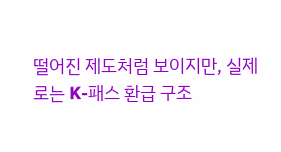떨어진 제도처럼 보이지만, 실제로는 K-패스 환급 구조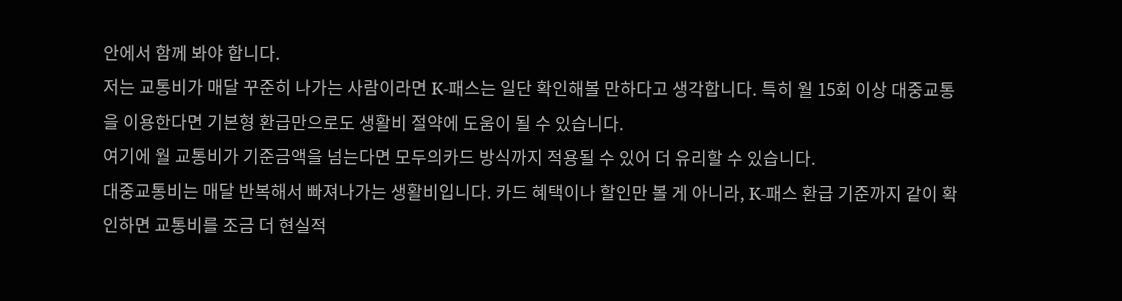안에서 함께 봐야 합니다.
저는 교통비가 매달 꾸준히 나가는 사람이라면 K-패스는 일단 확인해볼 만하다고 생각합니다. 특히 월 15회 이상 대중교통을 이용한다면 기본형 환급만으로도 생활비 절약에 도움이 될 수 있습니다.
여기에 월 교통비가 기준금액을 넘는다면 모두의카드 방식까지 적용될 수 있어 더 유리할 수 있습니다.
대중교통비는 매달 반복해서 빠져나가는 생활비입니다. 카드 혜택이나 할인만 볼 게 아니라, K-패스 환급 기준까지 같이 확인하면 교통비를 조금 더 현실적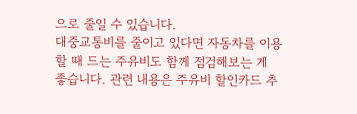으로 줄일 수 있습니다.
대중교통비를 줄이고 있다면 자동차를 이용할 때 드는 주유비도 함께 점검해보는 게 좋습니다. 관련 내용은 주유비 할인카드 추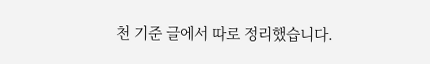천 기준 글에서 따로 정리했습니다.